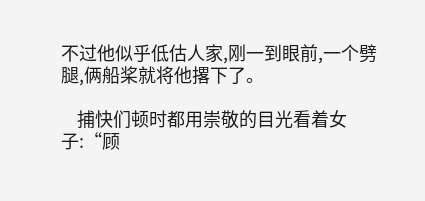不过他似乎低估人家,刚一到眼前,一个劈腿,俩船桨就将他撂下了。

    捕快们顿时都用崇敬的目光看着女子:“顾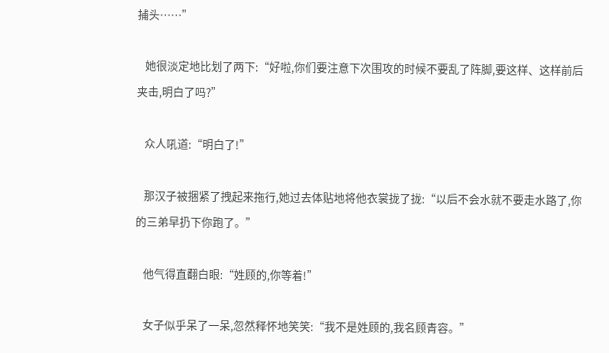捕头……”

    她很淡定地比划了两下:“好啦,你们要注意下次围攻的时候不要乱了阵脚,要这样、这样前后夹击,明白了吗?”

    众人吼道:“明白了!”

    那汉子被捆紧了拽起来拖行,她过去体贴地将他衣裳拢了拢:“以后不会水就不要走水路了,你的三弟早扔下你跑了。”

    他气得直翻白眼:“姓顾的,你等着!”

    女子似乎呆了一呆,忽然释怀地笑笑:“我不是姓顾的,我名顾青容。”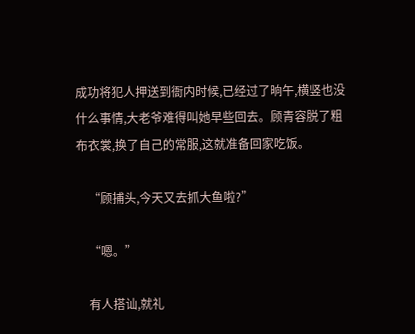成功将犯人押送到衙内时候,已经过了晌午,横竖也没什么事情,大老爷难得叫她早些回去。顾青容脱了粗布衣裳,换了自己的常服,这就准备回家吃饭。

    “顾捕头,今天又去抓大鱼啦?”

    “嗯。”

    有人搭讪,就礼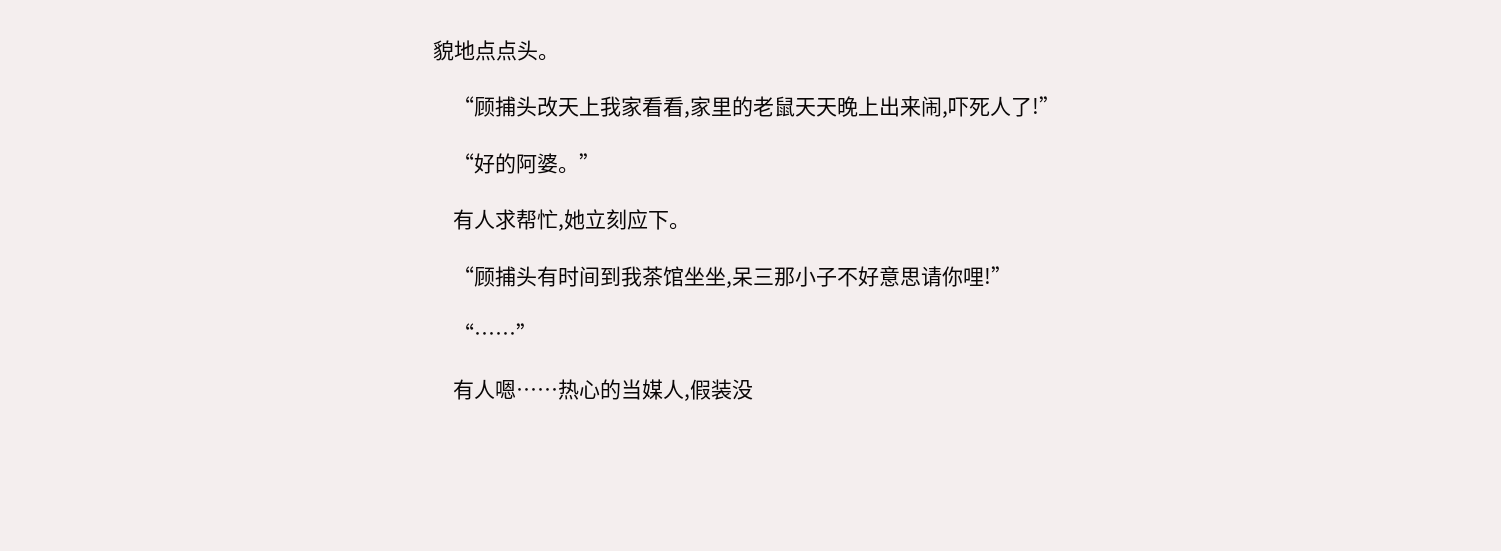貌地点点头。

    “顾捕头改天上我家看看,家里的老鼠天天晚上出来闹,吓死人了!”

    “好的阿婆。”

    有人求帮忙,她立刻应下。

    “顾捕头有时间到我茶馆坐坐,呆三那小子不好意思请你哩!”

    “……”

    有人嗯……热心的当媒人,假装没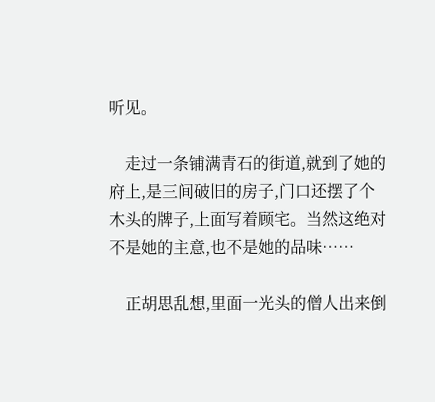听见。

    走过一条铺满青石的街道,就到了她的府上,是三间破旧的房子,门口还摆了个木头的牌子,上面写着顾宅。当然这绝对不是她的主意,也不是她的品味……

    正胡思乱想,里面一光头的僧人出来倒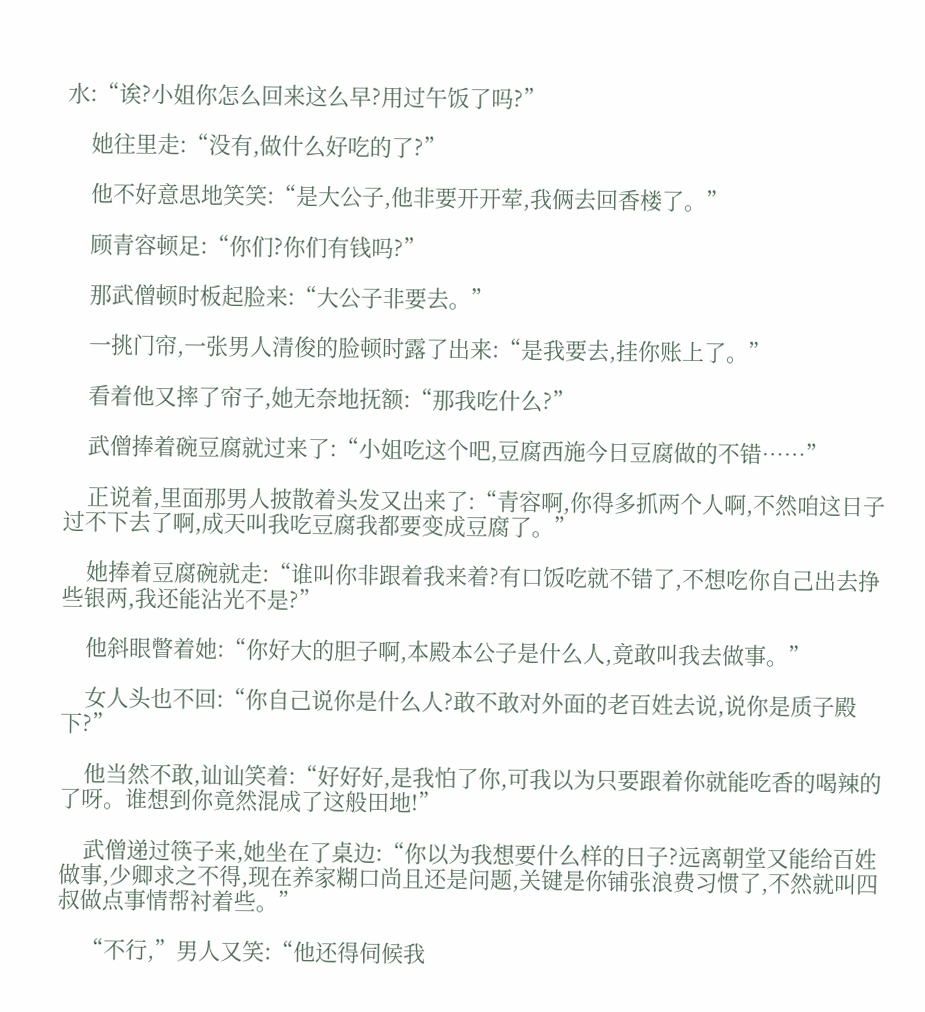水:“诶?小姐你怎么回来这么早?用过午饭了吗?”

    她往里走:“没有,做什么好吃的了?”

    他不好意思地笑笑:“是大公子,他非要开开荤,我俩去回香楼了。”

    顾青容顿足:“你们?你们有钱吗?”

    那武僧顿时板起脸来:“大公子非要去。”

    一挑门帘,一张男人清俊的脸顿时露了出来:“是我要去,挂你账上了。”

    看着他又摔了帘子,她无奈地抚额:“那我吃什么?”

    武僧捧着碗豆腐就过来了:“小姐吃这个吧,豆腐西施今日豆腐做的不错……”

    正说着,里面那男人披散着头发又出来了:“青容啊,你得多抓两个人啊,不然咱这日子过不下去了啊,成天叫我吃豆腐我都要变成豆腐了。”

    她捧着豆腐碗就走:“谁叫你非跟着我来着?有口饭吃就不错了,不想吃你自己出去挣些银两,我还能沾光不是?”

    他斜眼瞥着她:“你好大的胆子啊,本殿本公子是什么人,竟敢叫我去做事。”

    女人头也不回:“你自己说你是什么人?敢不敢对外面的老百姓去说,说你是质子殿下?”

    他当然不敢,讪讪笑着:“好好好,是我怕了你,可我以为只要跟着你就能吃香的喝辣的了呀。谁想到你竟然混成了这般田地!”

    武僧递过筷子来,她坐在了桌边:“你以为我想要什么样的日子?远离朝堂又能给百姓做事,少卿求之不得,现在养家糊口尚且还是问题,关键是你铺张浪费习惯了,不然就叫四叔做点事情帮衬着些。”

    “不行,”男人又笑:“他还得伺候我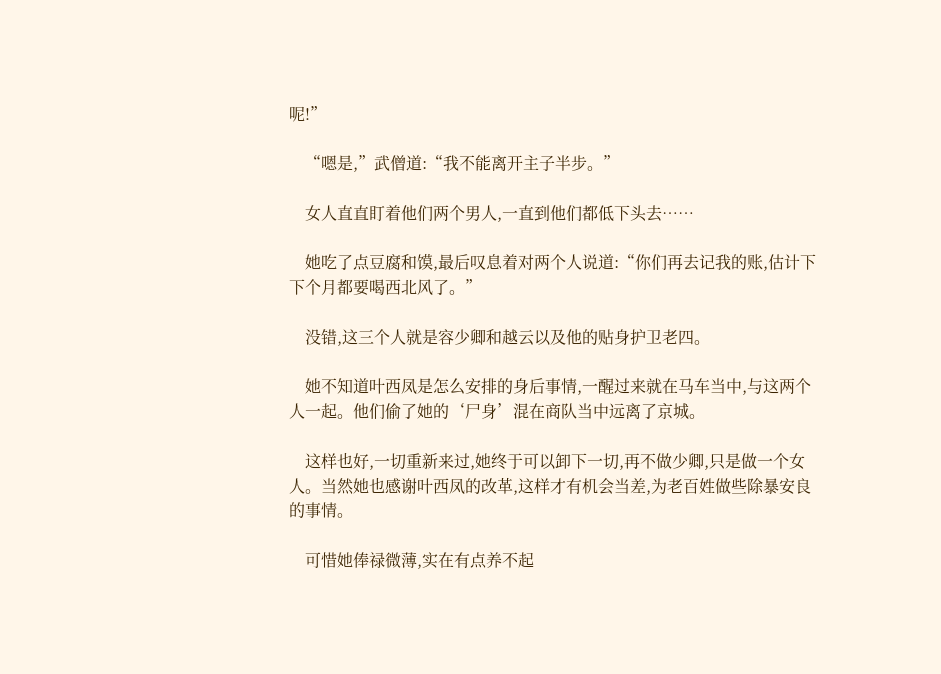呢!”

    “嗯是,”武僧道:“我不能离开主子半步。”

    女人直直盯着他们两个男人,一直到他们都低下头去……

    她吃了点豆腐和馍,最后叹息着对两个人说道:“你们再去记我的账,估计下下个月都要喝西北风了。”

    没错,这三个人就是容少卿和越云以及他的贴身护卫老四。

    她不知道叶西凤是怎么安排的身后事情,一醒过来就在马车当中,与这两个人一起。他们偷了她的‘尸身’混在商队当中远离了京城。

    这样也好,一切重新来过,她终于可以卸下一切,再不做少卿,只是做一个女人。当然她也感谢叶西凤的改革,这样才有机会当差,为老百姓做些除暴安良的事情。

    可惜她俸禄微薄,实在有点养不起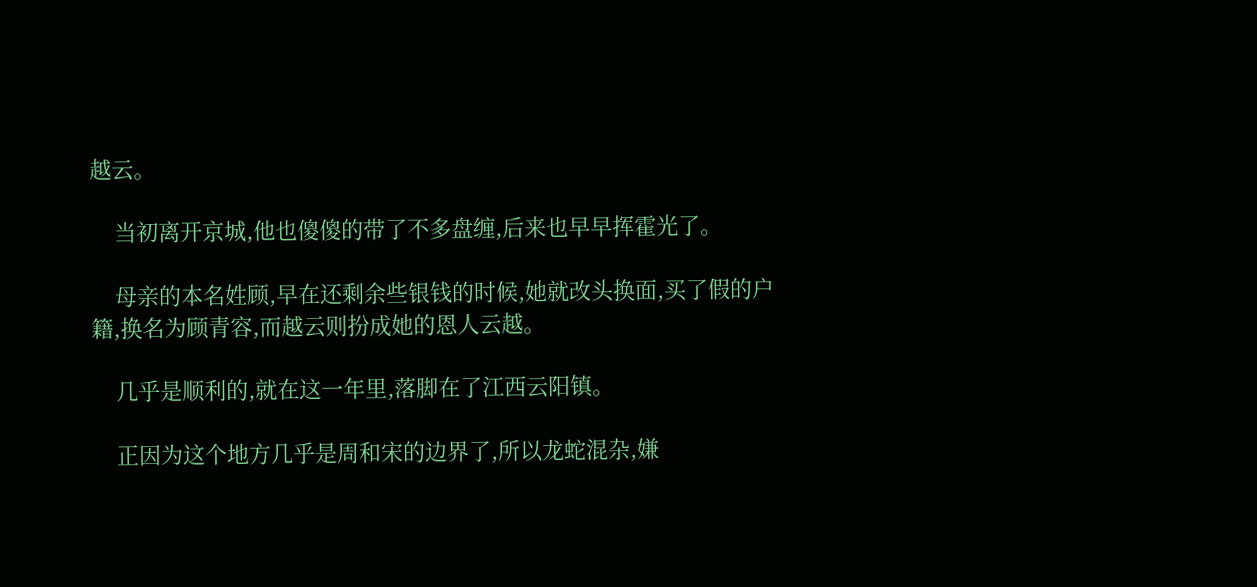越云。

    当初离开京城,他也傻傻的带了不多盘缠,后来也早早挥霍光了。

    母亲的本名姓顾,早在还剩余些银钱的时候,她就改头换面,买了假的户籍,换名为顾青容,而越云则扮成她的恩人云越。

    几乎是顺利的,就在这一年里,落脚在了江西云阳镇。

    正因为这个地方几乎是周和宋的边界了,所以龙蛇混杂,嫌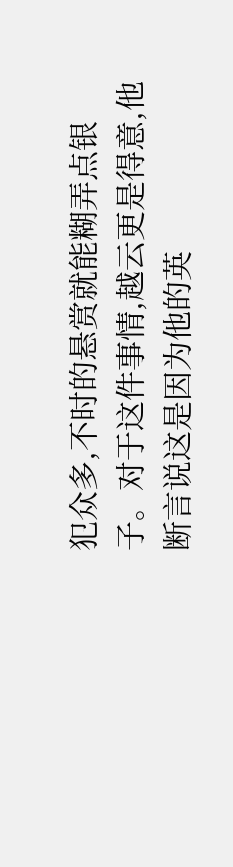犯众多,不时的悬赏就能糊弄点银子。对于这件事情,越云更是得意,他断言说这是因为他的英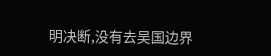明决断,没有去吴国边界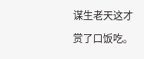谋生老天这才赏了口饭吃。